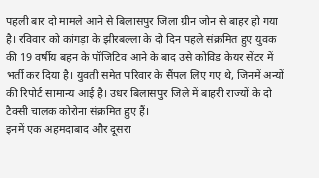पहली बार दो मामले आने से बिलासपुर जिला ग्रीन जोन से बाहर हो गया है। रविवार को कांगड़ा के झीरबल्ला के दो दिन पहले संक्रमित हुए युवक की 19 वर्षीय बहन के पॉजिटिव आने के बाद उसे कोविड केयर सेंटर में भर्ती कर दिया है। युवती समेत परिवार के सैंपल लिए गए थे, जिनमें अन्यों की रिपोर्ट सामान्य आई है। उधर बिलासपुर जिले में बाहरी राज्यों के दो टैक्सी चालक कोरोना संक्रमित हुए हैं।
इनमें एक अहमदाबाद और दूसरा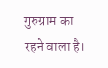गुरुग्राम का रहने वाला है।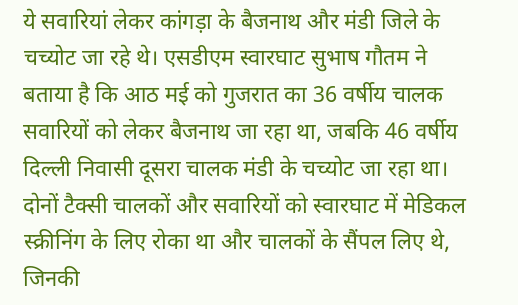ये सवारियां लेकर कांगड़ा के बैजनाथ और मंडी जिले के चच्योट जा रहे थे। एसडीएम स्वारघाट सुभाष गौतम ने बताया है कि आठ मई को गुजरात का 36 वर्षीय चालक सवारियों को लेकर बैजनाथ जा रहा था, जबकि 46 वर्षीय दिल्ली निवासी दूसरा चालक मंडी के चच्योट जा रहा था।
दोनों टैक्सी चालकों और सवारियों को स्वारघाट में मेडिकल स्क्रीनिंग के लिए रोका था और चालकों के सैंपल लिए थे, जिनकी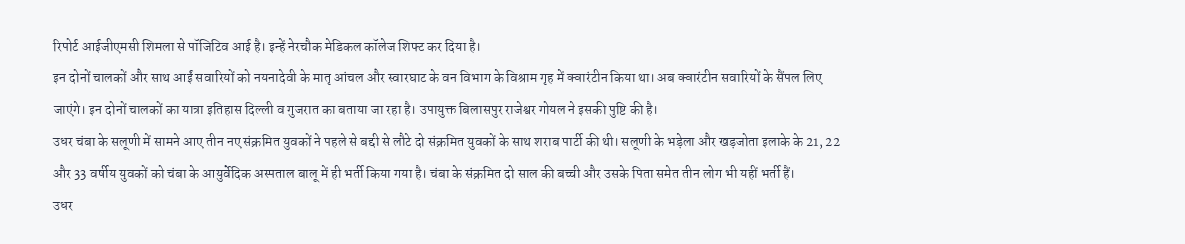रिपोर्ट आईजीएमसी शिमला से पॉजिटिव आई है। इन्हें नेरचौक मेडिकल कॉलेज शिफ्ट कर दिया है।
इन दोनों चालकों और साथ आईं सवारियों को नयनादेवी के मातृ आंचल और स्वारघाट के वन विभाग के विश्राम गृह में क्वारंटीन किया था। अब क्वारंटीन सवारियों के सैंपल लिए जाएंगे। इन दोनों चालकों का यात्रा इतिहास दिल्ली व गुजरात का बताया जा रहा है। उपायुक्त बिलासपुर राजेश्वर गोयल ने इसकी पुष्टि की है।
उधर चंबा के सलूणी में सामने आए तीन नए संक्रमित युवकों ने पहले से बद्दी से लौटे दो संक्रमित युवकों के साथ शराब पार्टी की थी। सलूणी के भड़ेला और खड़जोता इलाके के 21, 22 और 33 वर्षीय युवकों को चंबा के आयुर्वेदिक अस्पताल बालू में ही भर्ती किया गया है। चंबा के संक्रमित दो साल की बच्ची और उसके पिता समेत तीन लोग भी यहीं भर्ती हैं।
उधर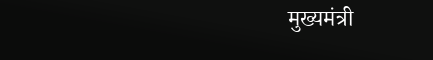मुख्यमंत्री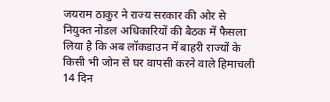जयराम ठाकुर ने राज्य सरकार की ओर से नियुक्त नोडल अधिकारियों की बैठक में फैसला लिया है कि अब लॉकडाउन में बाहरी राज्यों के किसी भी जोन से घर वापसी करने वाले हिमाचली 14 दिन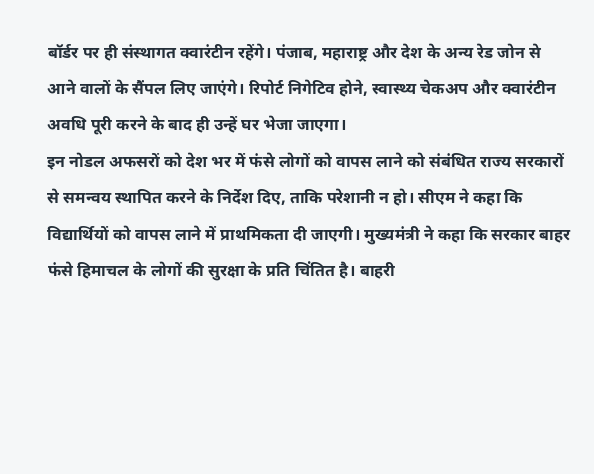बॉर्डर पर ही संस्थागत क्वारंटीन रहेंगे। पंजाब, महाराष्ट्र और देश के अन्य रेड जोन से आने वालों के सैंपल लिए जाएंगे। रिपोर्ट निगेटिव होने, स्वास्थ्य चेकअप और क्वारंटीन अवधि पूरी करने के बाद ही उन्हें घर भेजा जाएगा।
इन नोडल अफसरों को देश भर में फंसे लोगों को वापस लाने को संबंधित राज्य सरकारों से समन्वय स्थापित करने के निर्देश दिए, ताकि परेशानी न हो। सीएम ने कहा कि विद्यार्थियों को वापस लाने में प्राथमिकता दी जाएगी। मुख्यमंत्री ने कहा कि सरकार बाहर फंसे हिमाचल के लोगों की सुरक्षा के प्रति चिंतित है। बाहरी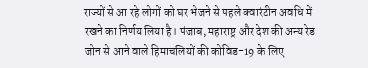राज्यों से आ रहे लोगों को घर भेजने से पहले क्वारंटीन अवधि में रखने का निर्णय लिया है। पंजाब, महाराष्ट्र और देश की अन्य रेड जोन से आने वाले हिमाचलियों की कोविड-19 के लिए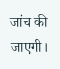जांच की जाएगी।